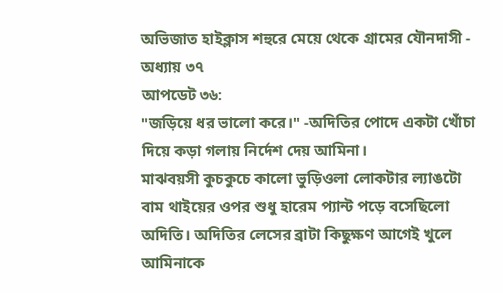অভিজাত হাইক্লাস শহুরে মেয়ে থেকে গ্রামের যৌনদাসী - অধ্যায় ৩৭
আপডেট ৩৬:
"জড়িয়ে ধর ভালো করে।" -অদিতির পোদে একটা খোঁচা দিয়ে কড়া গলায় নির্দেশ দেয় আমিনা।
মাঝবয়সী কুচকুচে কালো ভুড়িওলা লোকটার ল্যাঙটো বাম থাইয়ের ওপর শুধু হারেম প্যান্ট পড়ে বসেছিলো অদিতি। অদিতির লেসের ব্রাটা কিছুক্ষণ আগেই খুলে আমিনাকে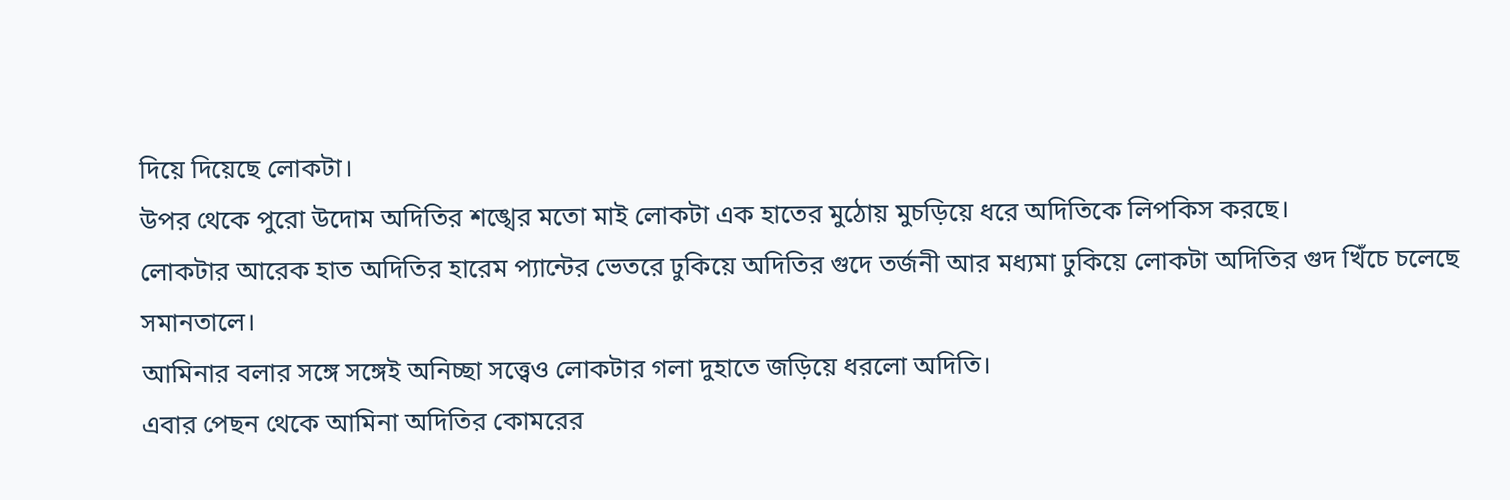দিয়ে দিয়েছে লোকটা।
উপর থেকে পুরো উদোম অদিতির শঙ্খের মতো মাই লোকটা এক হাতের মুঠোয় মুচড়িয়ে ধরে অদিতিকে লিপকিস করছে।
লোকটার আরেক হাত অদিতির হারেম প্যান্টের ভেতরে ঢুকিয়ে অদিতির গুদে তর্জনী আর মধ্যমা ঢুকিয়ে লোকটা অদিতির গুদ খিঁচে চলেছে সমানতালে।
আমিনার বলার সঙ্গে সঙ্গেই অনিচ্ছা সত্ত্বেও লোকটার গলা দুহাতে জড়িয়ে ধরলো অদিতি।
এবার পেছন থেকে আমিনা অদিতির কোমরের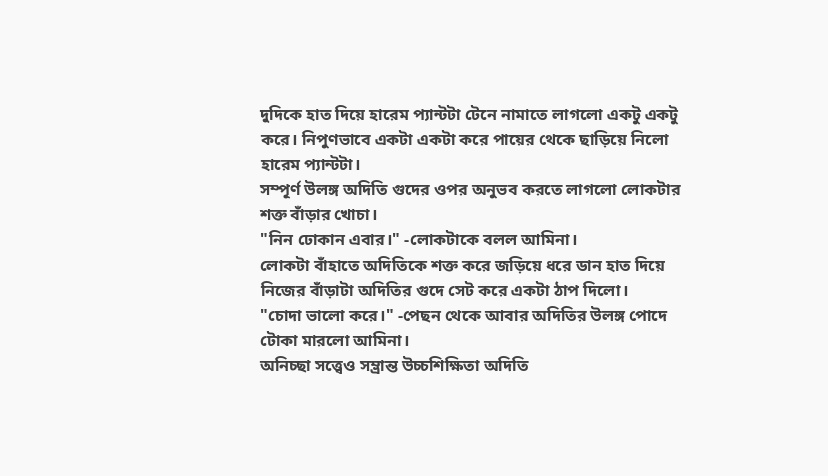দুদিকে হাত দিয়ে হারেম প্যান্টটা টেনে নামাতে লাগলো একটু একটু করে। নিপুণভাবে একটা একটা করে পায়ের থেকে ছাড়িয়ে নিলো হারেম প্যান্টটা।
সম্পূর্ণ উলঙ্গ অদিতি গুদের ওপর অনুভব করতে লাগলো লোকটার শক্ত বাঁড়ার খোচা।
"নিন ঢোকান এবার।" -লোকটাকে বলল আমিনা।
লোকটা বাঁহাতে অদিতিকে শক্ত করে জড়িয়ে ধরে ডান হাত দিয়ে নিজের বাঁড়াটা অদিতির গুদে সেট করে একটা ঠাপ দিলো।
"চোদা ভালো করে।" -পেছন থেকে আবার অদিতির উলঙ্গ পোদে টোকা মারলো আমিনা।
অনিচ্ছা সত্ত্বেও সম্ভ্রান্ত উচ্চশিক্ষিতা অদিতি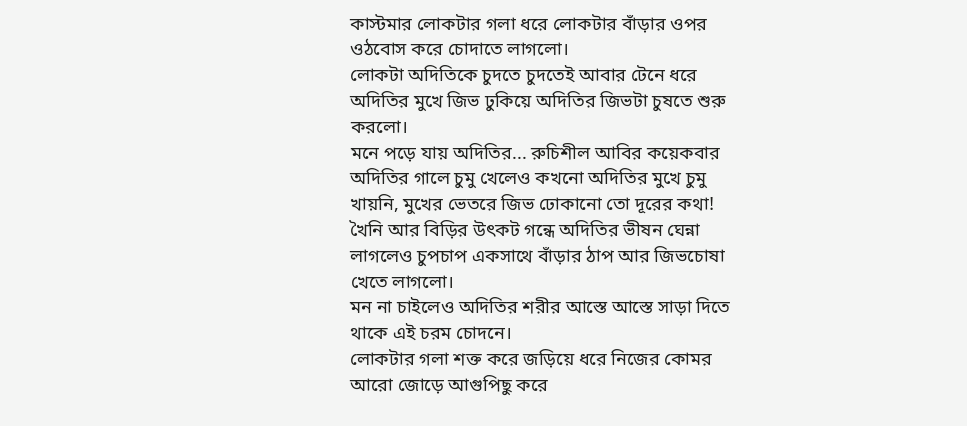কাস্টমার লোকটার গলা ধরে লোকটার বাঁড়ার ওপর ওঠবোস করে চোদাতে লাগলো।
লোকটা অদিতিকে চুদতে চুদতেই আবার টেনে ধরে অদিতির মুখে জিভ ঢুকিয়ে অদিতির জিভটা চুষতে শুরু করলো।
মনে পড়ে যায় অদিতির... রুচিশীল আবির কয়েকবার অদিতির গালে চুমু খেলেও কখনো অদিতির মুখে চুমু খায়নি, মুখের ভেতরে জিভ ঢোকানো তো দূরের কথা!
খৈনি আর বিড়ির উৎকট গন্ধে অদিতির ভীষন ঘেন্না লাগলেও চুপচাপ একসাথে বাঁড়ার ঠাপ আর জিভচোষা খেতে লাগলো।
মন না চাইলেও অদিতির শরীর আস্তে আস্তে সাড়া দিতে থাকে এই চরম চোদনে।
লোকটার গলা শক্ত করে জড়িয়ে ধরে নিজের কোমর আরো জোড়ে আগুপিছু করে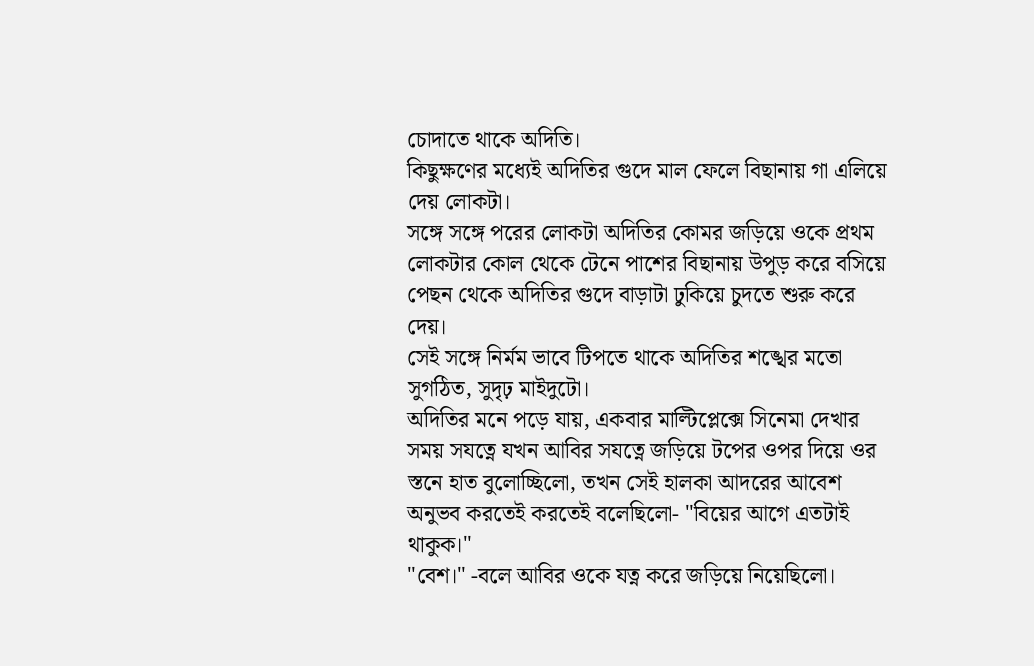চোদাতে থাকে অদিতি।
কিছুক্ষণের মধ্যেই অদিতির গুদে মাল ফেলে বিছানায় গা এলিয়ে দেয় লোকটা।
সঙ্গে সঙ্গে পরের লোকটা অদিতির কোমর জড়িয়ে ওকে প্রথম লোকটার কোল থেকে টেনে পাশের বিছানায় উপুড় করে বসিয়ে পেছন থেকে অদিতির গুদে বাড়াটা ঢুকিয়ে চুদতে শুরু করে দেয়।
সেই সঙ্গে নির্মম ভাবে টিপতে থাকে অদিতির শঙ্খের মতো সুগঠিত, সুদৃঢ় মাইদুটো।
অদিতির মনে পড়ে যায়, একবার মাল্টিপ্লেক্সে সিনেমা দেখার সময় সযত্নে যখন আবির সযত্নে জড়িয়ে টপের ওপর দিয়ে ওর স্তনে হাত বুলোচ্ছিলো, তখন সেই হালকা আদরের আবেশ অনুভব করতেই করতেই বলেছিলো- "বিয়ের আগে এতটাই থাকুক।"
"বেশ।" -বলে আবির ওকে যত্ন করে জড়িয়ে নিয়েছিলো।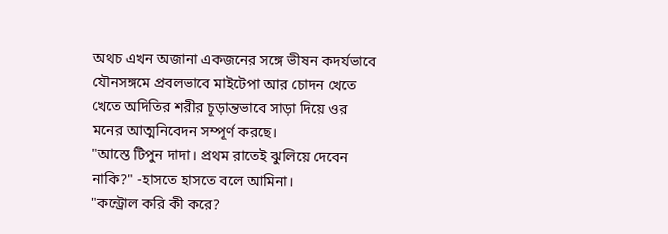অথচ এখন অজানা একজনের সঙ্গে ভীষন কদর্যভাবে যৌনসঙ্গমে প্রবলভাবে মাইটেপা আর চোদন খেতে খেতে অদিতির শরীর চূড়ান্তভাবে সাড়া দিয়ে ওর মনের আত্মনিবেদন সম্পূর্ণ করছে।
"আস্তে টিপুন দাদা। প্রথম রাতেই ঝুলিয়ে দেবেন নাকি?" -হাসতে হাসতে বলে আমিনা।
"কন্ট্রোল করি কী করে?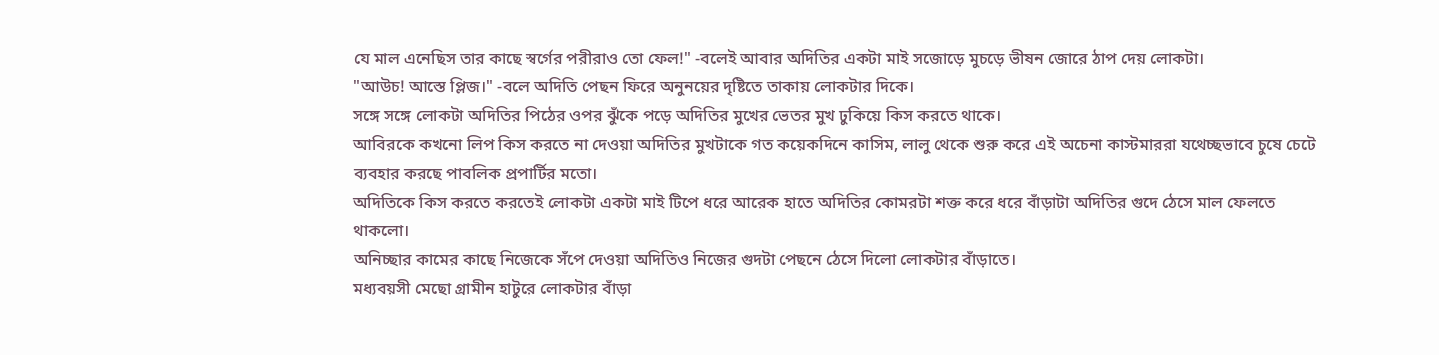যে মাল এনেছিস তার কাছে স্বর্গের পরীরাও তো ফেল!" -বলেই আবার অদিতির একটা মাই সজোড়ে মুচড়ে ভীষন জোরে ঠাপ দেয় লোকটা।
"আউচ! আস্তে প্লিজ।" -বলে অদিতি পেছন ফিরে অনুনয়ের দৃষ্টিতে তাকায় লোকটার দিকে।
সঙ্গে সঙ্গে লোকটা অদিতির পিঠের ওপর ঝুঁকে পড়ে অদিতির মুখের ভেতর মুখ ঢুকিয়ে কিস করতে থাকে।
আবিরকে কখনো লিপ কিস করতে না দেওয়া অদিতির মুখটাকে গত কয়েকদিনে কাসিম, লালু থেকে শুরু করে এই অচেনা কাস্টমাররা যথেচ্ছভাবে চুষে চেটে ব্যবহার করছে পাবলিক প্রপার্টির মতো।
অদিতিকে কিস করতে করতেই লোকটা একটা মাই টিপে ধরে আরেক হাতে অদিতির কোমরটা শক্ত করে ধরে বাঁড়াটা অদিতির গুদে ঠেসে মাল ফেলতে থাকলো।
অনিচ্ছার কামের কাছে নিজেকে সঁপে দেওয়া অদিতিও নিজের গুদটা পেছনে ঠেসে দিলো লোকটার বাঁড়াতে।
মধ্যবয়সী মেছো গ্রামীন হাটুরে লোকটার বাঁড়া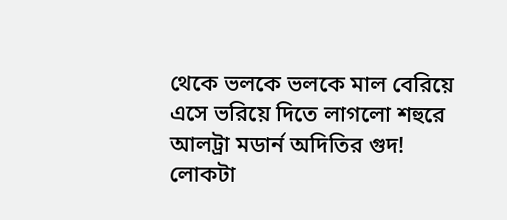থেকে ভলকে ভলকে মাল বেরিয়ে এসে ভরিয়ে দিতে লাগলো শহুরে আলট্রা মডার্ন অদিতির গুদ!
লোকটা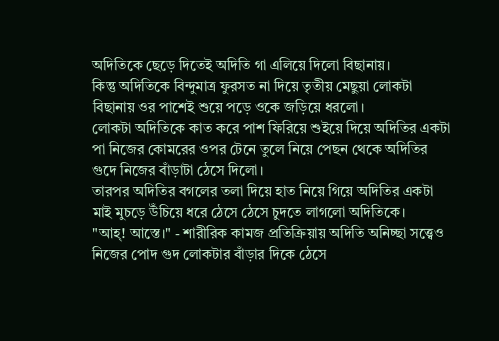অদিতিকে ছেড়ে দিতেই অদিতি গা এলিয়ে দিলো বিছানায়।
কিন্তু অদিতিকে বিন্দুমাত্র ফুরসত না দিয়ে তৃতীয় মেছুয়া লোকটা বিছানায় ওর পাশেই শুয়ে পড়ে ওকে জড়িয়ে ধরলো।
লোকটা অদিতিকে কাত করে পাশ ফিরিয়ে শুইয়ে দিয়ে অদিতির একটা পা নিজের কোমরের ওপর টেনে তুলে নিয়ে পেছন থেকে অদিতির গুদে নিজের বাঁড়াটা ঠেসে দিলো।
তারপর অদিতির বগলের তলা দিয়ে হাত নিয়ে গিয়ে অদিতির একটা মাই মুচড়ে উঁচিয়ে ধরে ঠেসে ঠেসে চুদতে লাগলো অদিতিকে।
"আহ্! আস্তে।" - শারীরিক কামজ প্রতিক্রিয়ায় অদিতি অনিচ্ছা সত্ত্বেও নিজের পোদ গুদ লোকটার বাঁড়ার দিকে ঠেসে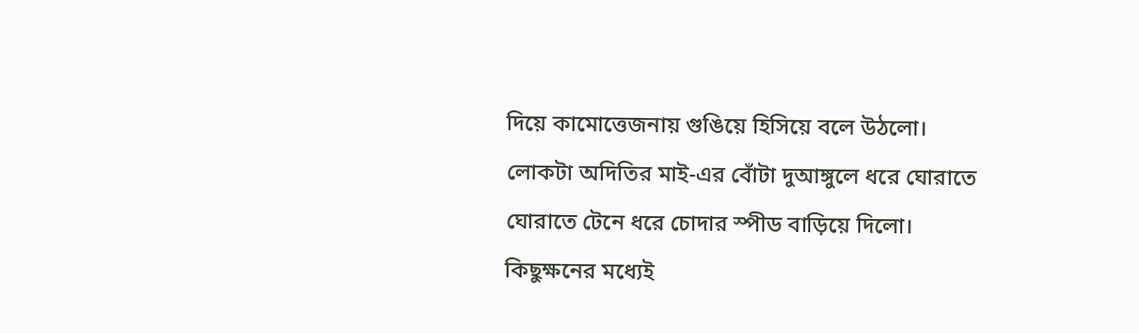দিয়ে কামোত্তেজনায় গুঙিয়ে হিসিয়ে বলে উঠলো।
লোকটা অদিতির মাই-এর বোঁটা দুআঙ্গুলে ধরে ঘোরাতে ঘোরাতে টেনে ধরে চোদার স্পীড বাড়িয়ে দিলো।
কিছুক্ষনের মধ্যেই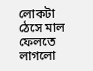লোকটা ঠেসে মাল ফেলতে লাগলো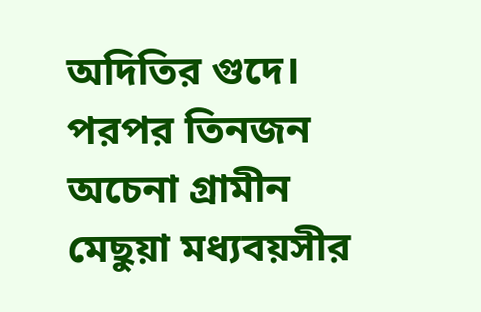অদিতির গুদে।
পরপর তিনজন অচেনা গ্রামীন মেছুয়া মধ্যবয়সীর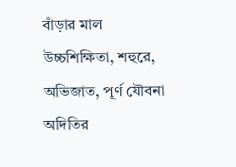বাঁড়ার মাল উচ্চশিক্ষিতা, শহুরে, অভিজাত, পূর্ণ যৌবনা অদিতির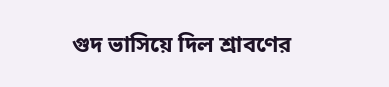গুদ ভাসিয়ে দিল শ্রাবণের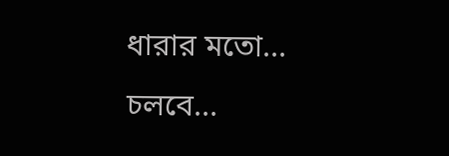ধারার মতো...
চলবে...